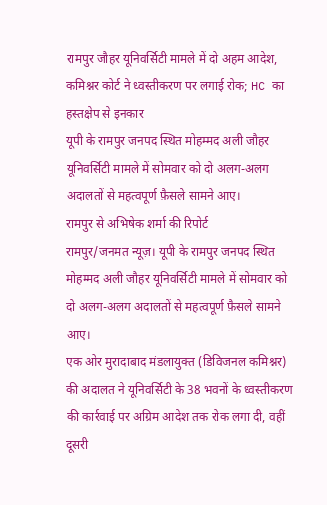रामपुर जौहर यूनिवर्सिटी मामले में दो अहम आदेश, कमिश्नर कोर्ट ने ध्वस्तीकरण पर लगाई रोक; HC का हस्तक्षेप से इनकार
यूपी के रामपुर जनपद स्थित मोहम्मद अली जौहर यूनिवर्सिटी मामले में सोमवार को दो अलग-अलग अदालतों से महत्वपूर्ण फ़ैसले सामने आए।
रामपुर से अभिषेक शर्मा की रिपोर्ट
रामपुर/जनमत न्यूज़। यूपी के रामपुर जनपद स्थित मोहम्मद अली जौहर यूनिवर्सिटी मामले में सोमवार को दो अलग-अलग अदालतों से महत्वपूर्ण फ़ैसले सामने आए।
एक ओर मुरादाबाद मंडलायुक्त (डिविजनल कमिश्नर) की अदालत ने यूनिवर्सिटी के 38 भवनों के ध्वस्तीकरण की कार्रवाई पर अग्रिम आदेश तक रोक लगा दी, वहीं दूसरी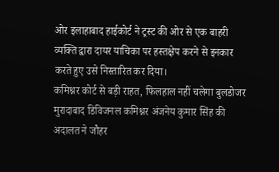ओर इलाहाबाद हाईकोर्ट ने ट्रस्ट की ओर से एक बाहरी व्यक्ति द्वारा दायर याचिका पर हस्तक्षेप करने से इनकार करते हुए उसे निस्तारित कर दिया।
कमिश्नर कोर्ट से बड़ी राहत, फिलहाल नहीं चलेगा बुलडोजर
मुरादाबाद डिविजनल कमिश्नर अंजनेय कुमार सिंह की अदालत ने जौहर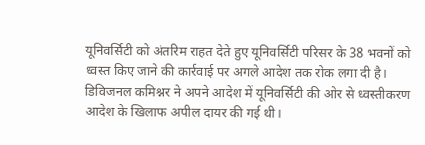यूनिवर्सिटी को अंतरिम राहत देते हुए यूनिवर्सिटी परिसर के 38 भवनों को ध्वस्त किए जाने की कार्रवाई पर अगले आदेश तक रोक लगा दी है।
डिविजनल कमिश्नर ने अपने आदेश में यूनिवर्सिटी की ओर से ध्वस्तीकरण आदेश के खिलाफ अपील दायर की गई थी।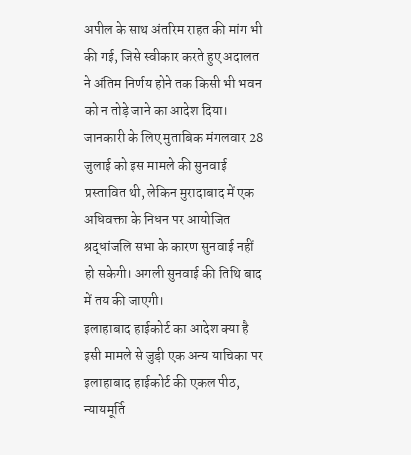अपील के साथ अंतरिम राहत की मांग भी की गई, जिसे स्वीकार करते हुए अदालत ने अंतिम निर्णय होने तक किसी भी भवन को न तोड़े जाने का आदेश दिया।
जानकारी के लिए मुताबिक मंगलवार 28 जुलाई को इस मामले की सुनवाई प्रस्तावित थी, लेकिन मुरादाबाद में एक अधिवक्ता के निधन पर आयोजित श्रद्धांजलि सभा के कारण सुनवाई नहीं हो सकेगी। अगली सुनवाई की तिथि बाद में तय की जाएगी।
इलाहाबाद हाईकोर्ट का आदेश क्या है
इसी मामले से जुड़ी एक अन्य याचिका पर इलाहाबाद हाईकोर्ट की एकल पीठ, न्यायमूर्ति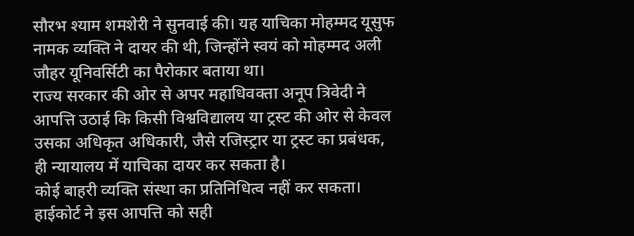सौरभ श्याम शमशेरी ने सुनवाई की। यह याचिका मोहम्मद यूसुफ नामक व्यक्ति ने दायर की थी, जिन्होंने स्वयं को मोहम्मद अली जौहर यूनिवर्सिटी का पैरोकार बताया था।
राज्य सरकार की ओर से अपर महाधिवक्ता अनूप त्रिवेदी ने आपत्ति उठाई कि किसी विश्वविद्यालय या ट्रस्ट की ओर से केवल उसका अधिकृत अधिकारी, जैसे रजिस्ट्रार या ट्रस्ट का प्रबंधक, ही न्यायालय में याचिका दायर कर सकता है।
कोई बाहरी व्यक्ति संस्था का प्रतिनिधित्व नहीं कर सकता।
हाईकोर्ट ने इस आपत्ति को सही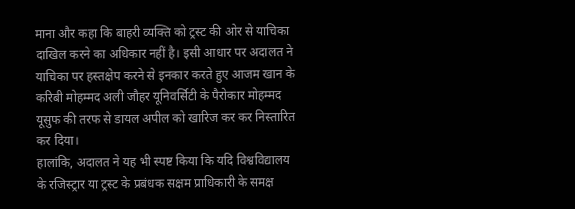माना और कहा कि बाहरी व्यक्ति को ट्रस्ट की ओर से याचिका दाखिल करने का अधिकार नहीं है। इसी आधार पर अदालत ने याचिका पर हस्तक्षेप करने से इनकार करते हुए आजम खान के करिबी मोहम्मद अली जौहर यूनिवर्सिटी के पैरोकार मोहम्मद यूसुफ की तरफ से डायल अपील को खारिज कर कर निस्तारित कर दिया।
हालांकि, अदालत ने यह भी स्पष्ट किया कि यदि विश्वविद्यालय के रजिस्ट्रार या ट्रस्ट के प्रबंधक सक्षम प्राधिकारी के समक्ष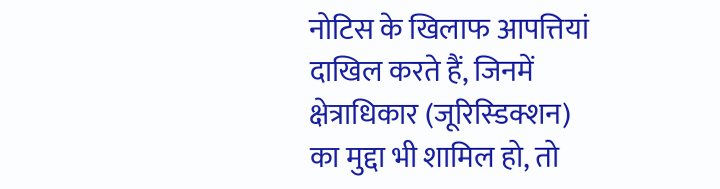नोटिस के खिलाफ आपत्तियां दाखिल करते हैं, जिनमें क्षेत्राधिकार (जूरिस्डिक्शन) का मुद्दा भी शामिल हो, तो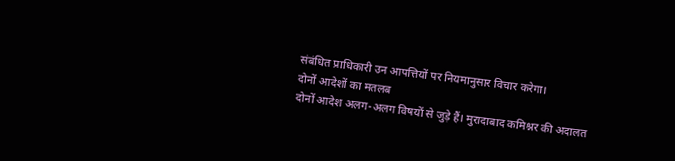संबंधित प्राधिकारी उन आपत्तियों पर नियमानुसार विचार करेगा।
दोनों आदेशों का मतलब
दोनों आदेश अलग-अलग विषयों से जुड़े हैं। मुरादाबाद कमिश्नर की अदालत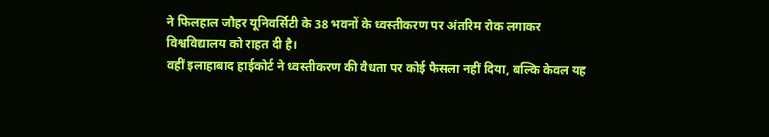ने फिलहाल जौहर यूनिवर्सिटी के 38 भवनों के ध्वस्तीकरण पर अंतरिम रोक लगाकर विश्वविद्यालय को राहत दी है।
वहीं इलाहाबाद हाईकोर्ट ने ध्वस्तीकरण की वैधता पर कोई फैसला नहीं दिया, बल्कि केवल यह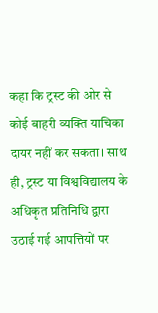कहा कि ट्रस्ट की ओर से कोई बाहरी व्यक्ति याचिका दायर नहीं कर सकता। साथ ही, ट्रस्ट या विश्वविद्यालय के अधिकृत प्रतिनिधि द्वारा उठाई गई आपत्तियों पर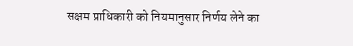सक्षम प्राधिकारी को नियमानुसार निर्णय लेने का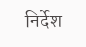निर्देश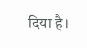दिया है।